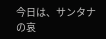今日は、サンタナの哀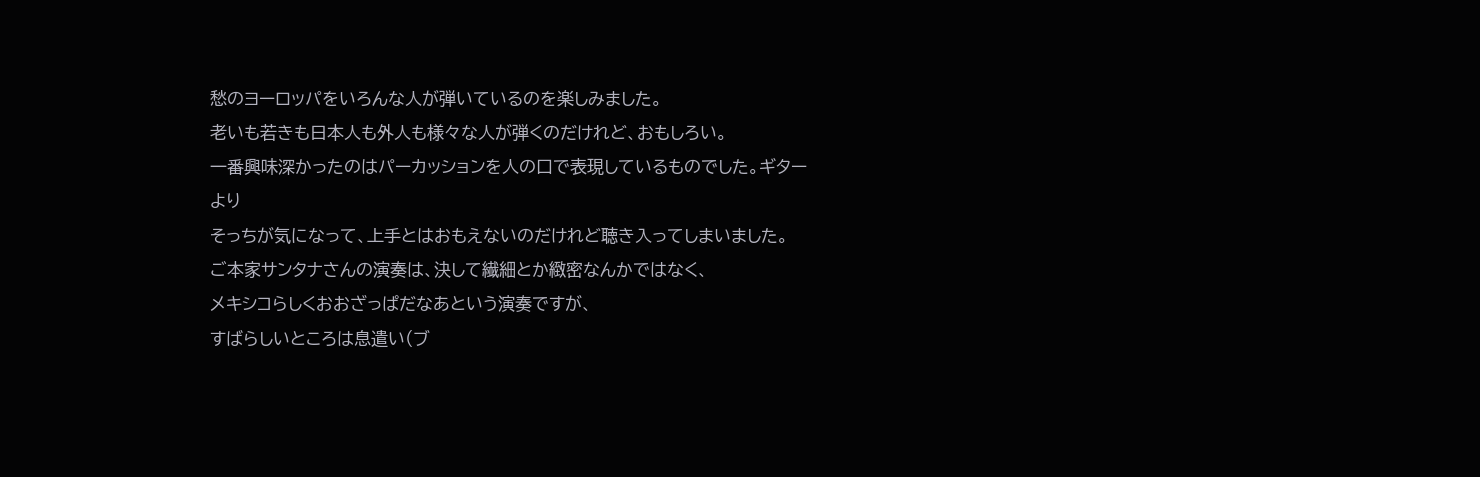愁のヨーロッパをいろんな人が弾いているのを楽しみました。
老いも若きも日本人も外人も様々な人が弾くのだけれど、おもしろい。
一番興味深かったのはパーカッションを人の口で表現しているものでした。ギターより
そっちが気になって、上手とはおもえないのだけれど聴き入ってしまいました。
ご本家サンタナさんの演奏は、決して繊細とか緻密なんかではなく、
メキシコらしくおおざっぱだなあという演奏ですが、
すばらしいところは息遣い(ブ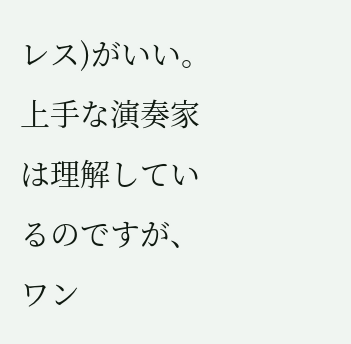レス)がいい。
上手な演奏家は理解しているのですが、ワン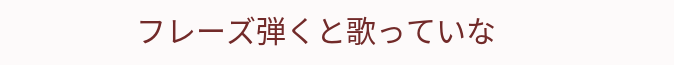フレーズ弾くと歌っていな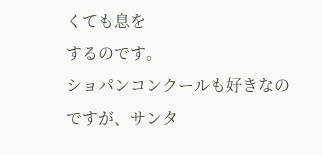くても息を
するのです。
ショパンコンクールも好きなのですが、サンタ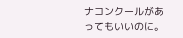ナコンクールがあってもいいのに。